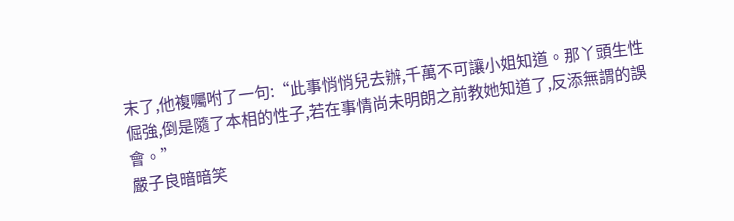末了,他複囑咐了一句:“此事悄悄兒去辦,千萬不可讓小姐知道。那丫頭生性倔強,倒是隨了本相的性子,若在事情尚未明朗之前教她知道了,反添無謂的誤會。”
嚴子良暗暗笑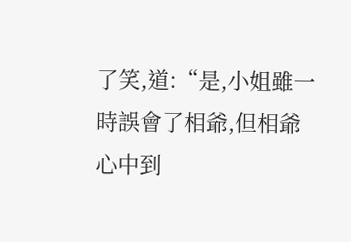了笑,道:“是,小姐雖一時誤會了相爺,但相爺心中到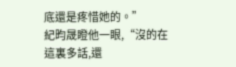底還是疼惜她的。”
紀昀晟瞪他一眼,“沒的在這裏多話,還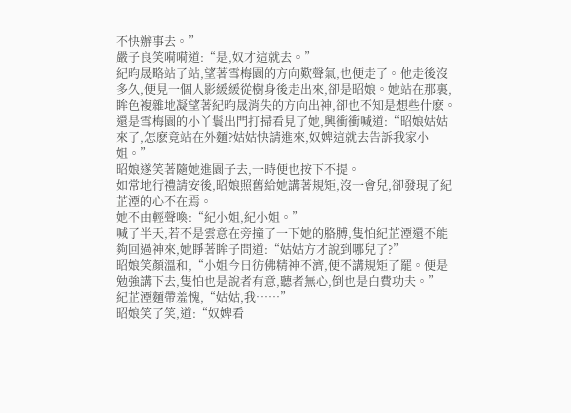不快辦事去。”
嚴子良笑嗬嗬道:“是,奴才這就去。”
紀昀晟略站了站,望著雪梅園的方向歎聲氣,也便走了。他走後沒多久,便見一個人影緩緩從樹身後走出來,卻是昭娘。她站在那裏,眸色複雜地凝望著紀昀晟消失的方向出神,卻也不知是想些什麽。
還是雪梅園的小丫鬟出門打掃看見了她,興衝衝喊道:“昭娘姑姑來了,怎麽竟站在外麵?姑姑快請進來,奴婢這就去告訴我家小姐。”
昭娘遂笑著隨她進園子去,一時便也按下不提。
如常地行禮請安後,昭娘照舊給她講著規矩,沒一會兒,卻發現了紀芷湮的心不在焉。
她不由輕聲喚:“紀小姐,紀小姐。”
喊了半天,若不是雲意在旁撞了一下她的胳膊,隻怕紀芷湮還不能夠回過神來,她睜著眸子問道:“姑姑方才說到哪兒了?”
昭娘笑顏溫和,“小姐今日彷佛精神不濟,便不講規矩了罷。便是勉強講下去,隻怕也是說者有意,聽者無心,倒也是白費功夫。”
紀芷湮麵帶羞愧,“姑姑,我……”
昭娘笑了笑,道:“奴婢看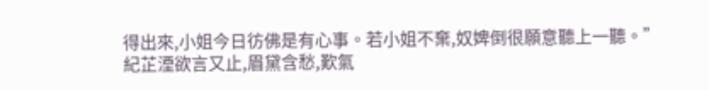得出來,小姐今日彷佛是有心事。若小姐不棄,奴婢倒很願意聽上一聽。”
紀芷湮欲言又止,眉黛含愁,歎氣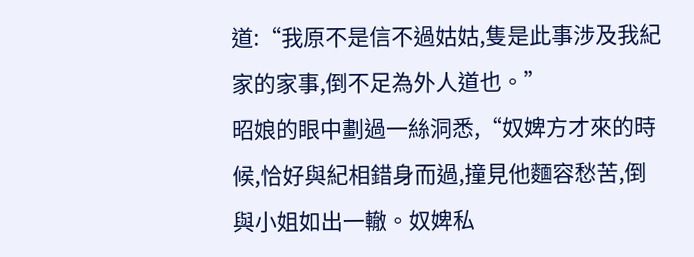道:“我原不是信不過姑姑,隻是此事涉及我紀家的家事,倒不足為外人道也。”
昭娘的眼中劃過一絲洞悉,“奴婢方才來的時候,恰好與紀相錯身而過,撞見他麵容愁苦,倒與小姐如出一轍。奴婢私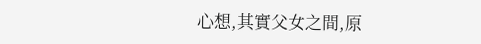心想,其實父女之間,原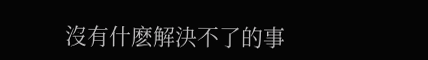沒有什麽解決不了的事